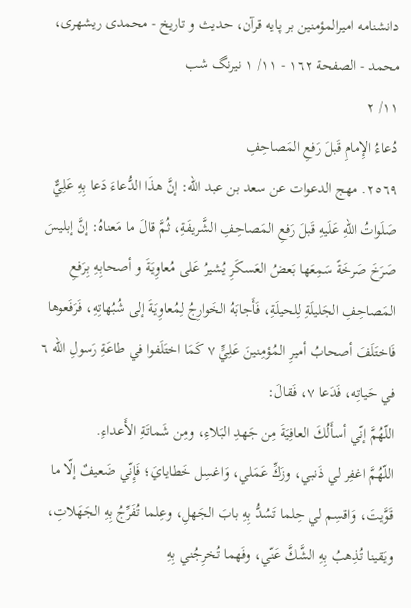دانشنامه اميرالمؤمنين بر پايه قرآن، حديث و تاريخ - محمدی ریشهری، محمد - الصفحة ١٦٢ - ١١/ ١ نيرنگ شب
١١/ ٢
دُعاءُ الإِمامِ قَبلَ رَفعِ المَصاحِفِ
٢٥٦٩. مهج الدعوات عن سعد بن عبد اللّه: إنَّ هذَا الدُّعاءَ دَعا بِهِ عَلِيٌّ صَلَواتُ اللّهِ عَلَيهِ قَبلَ رَفعِ المَصاحِفِ الشَّريفَةِ، ثُمَّ قالَ ما مَعناهُ: إنَّ إبليسَ صَرَخَ صَرخَةً سَمِعَها بَعضُ العَسكَرِ يُشيرُ عَلى مُعاوِيَةَ و أصحابِهِ بِرَفعِ المَصاحِفِ الجَليلَةِ لِلحيلَةِ، فَأَجابَهُ الخَوارِجُ لِمُعاوِيَةَ إلى شُبُهاتِهِ، فَرَفَعوها فَاختَلَفَ أصحابُ أميرِ المُؤمِنينَ عَلِيٍّ ٧ كَمَا اختَلَفوا في طاعَةِ رَسولِ اللّه ٦ في حَياتِه، فَدَعا ٧، فَقالَ:
اللّهُمَّ إنّي أسأَلُكَ العافِيَةَ مِن جَهدِ البَلاءِ، ومِن شَماتَةِ الأَعداءِ.
اللّهُمَّ اغفِر لي ذَنبي، وزَكِّ عَمَلي، وَاغسِل خَطايايَ؛ فَإِنّي ضَعيفٌ إلّا ما قَوَّيتَ، وَاقسِم لي حِلما تَسُدُّ بِهِ بابَ الجَهلِ، وعِلما تُفَرِّجُ بِهِ الجَهَلاتِ، ويَقينا تُذِهبُ بِهِ الشَّكَّ عَنّي، وفَهما تُخرِجُني بِهِ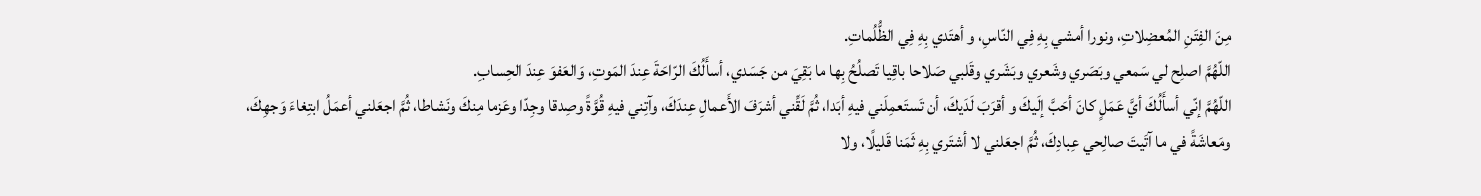مِنَ الفِتَنِ المُعضِلاتِ، ونورا أمشي بِهِ فِي النّاسِ، و أهتَدي بِهِ فِي الظُّلُماتِ.
اللّهُمَّ اصلِح لي سَمعي وبَصَري وشَعري وبَشَري وقَلبي صَلاحا باقِيا تَصلُحُ بِها ما بَقِيَ من جَسَدي، أسأَلُكَ الرّاحَةَ عِندَ المَوتِ، وَالعَفوَ عِندَ الحِسابِ.
اللّهُمَّ إنّي أسأَلُكَ أيَّ عَمَلٍ كانَ أحَبَّ إلَيكَ و أقرَبَ لَدَيكَ، أن تَستَعمِلَني فيهِ أبَدا، ثُمَّ لَقِّني أشرَفَ الأَعمالِ عِندَكَ، وآتِني فيهِ قُوَّةً وصِدقا وجِدّا وعَزما مِنكَ ونَشاطا، ثُمَّ اجعَلني أعمَلُ ابتِغاءَ وَجهِكَ، ومَعاشَةً في ما آتَيتَ صالِحي عِبادِكَ، ثُمَّ اجعَلني لا أشتَري بِهِ ثَمَنا قَليلًا، ولا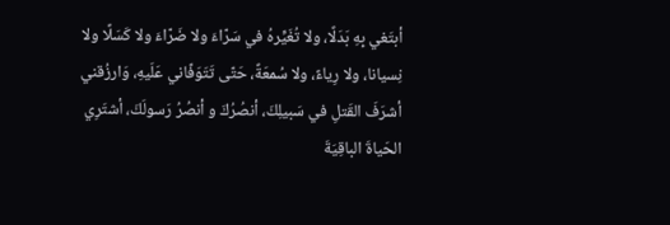أبتَغي بِهِ بَدَلًا، ولا تُغَيِّرهُ في سَرّاءَ ولا ضَرّاءَ ولا كَسَلًا ولا نِسيانا، ولا رِياءً، ولا سُمعَةً، حَتّى تَتَوَفّاني عَلَيهِ، وَارزُقني أشرَفَ القَتلِ في سَبيلِكَ، أنصُرُكَ و أنصُرُ رَسولَكَ، أشتَرِي الحَياةَ الباقِيَةَ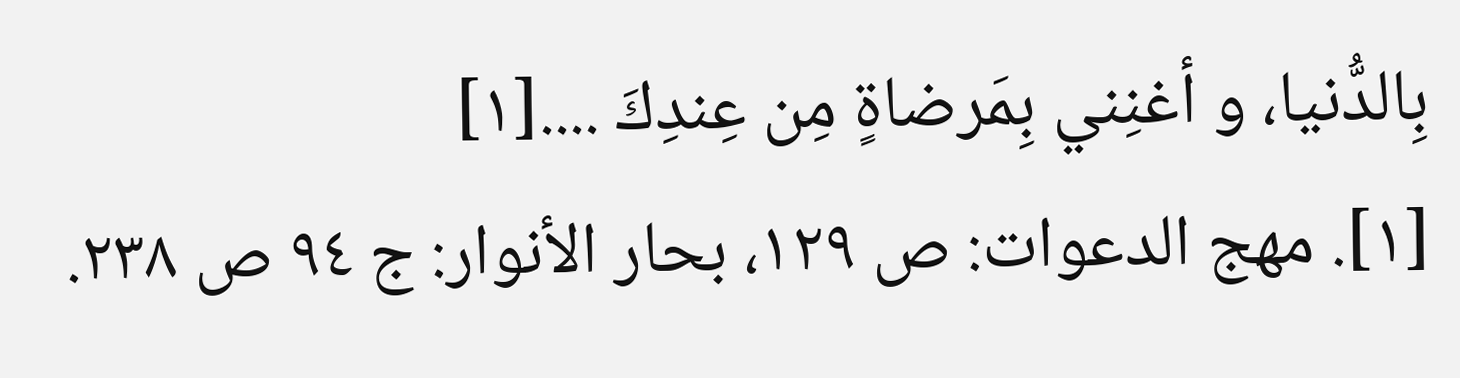بِالدُّنيا، و أغنِني بِمَرضاةٍ مِن عِندِكَ ....[١]
[١]. مهج الدعوات: ص ١٢٩، بحار الأنوار: ج ٩٤ ص ٢٣٨.